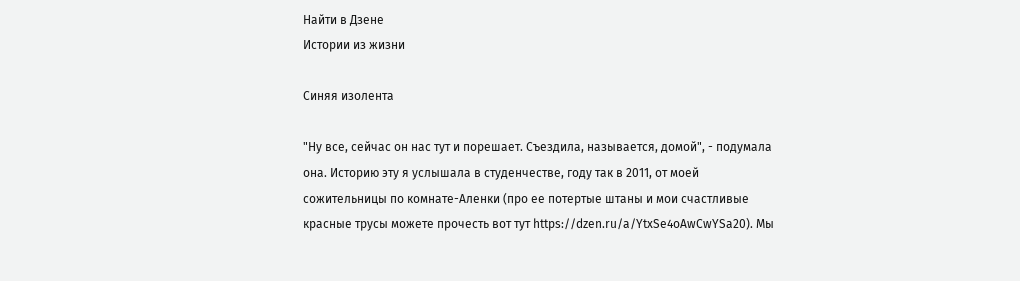Найти в Дзене
Истории из жизни

Синяя изолента

"Ну все, сейчас он нас тут и порешает. Съездила, называется, домой", - подумала она. Историю эту я услышала в студенчестве, году так в 2011, от моей сожительницы по комнате-Аленки (про ее потертые штаны и мои счастливые красные трусы можете прочесть вот тут https://dzen.ru/a/YtxSe4oAwCwYSa20). Мы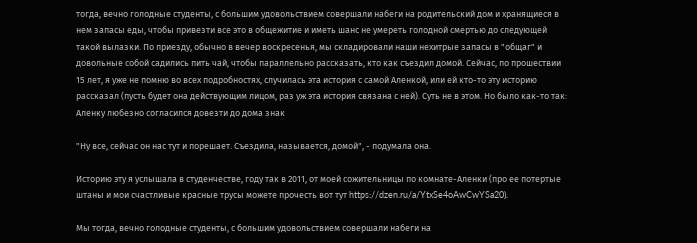тогда, вечно голодные студенты, с большим удовольствием совершали набеги на родительский дом и хранящиеся в нем запасы еды, чтобы привезти все это в общежитие и иметь шанс не умереть голодной смертью до следующей такой вылазки. По приезду, обычно в вечер воскресенья, мы складировали наши нехитрые запасы в "общаг" и довольные собой садились пить чай, чтобы параллельно рассказать, кто как съездил домой. Сейчас, по прошествии 15 лет, я уже не помню во всех подробностях, случилась эта история с самой Аленкой, или ей кто-то эту историю рассказал (пусть будет она действующим лицом, раз уж эта история связана с ней). Суть не в этом. Но было как-то так: Аленку любезно согласился довезти до дома знак

"Ну все, сейчас он нас тут и порешает. Съездила, называется, домой", - подумала она.

Историю эту я услышала в студенчестве, году так в 2011, от моей сожительницы по комнате-Аленки (про ее потертые штаны и мои счастливые красные трусы можете прочесть вот тут https://dzen.ru/a/YtxSe4oAwCwYSa20).

Мы тогда, вечно голодные студенты, с большим удовольствием совершали набеги на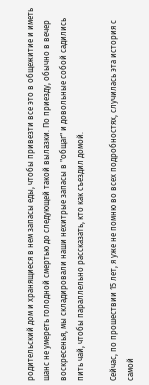родительский дом и хранящиеся в нем запасы еды, чтобы привезти все это в общежитие и иметь шанс не умереть голодной смертью до следующей такой вылазки. По приезду, обычно в вечер воскресенья, мы складировали наши нехитрые запасы в "общаг" и довольные собой садились пить чай, чтобы параллельно рассказать, кто как съездил домой.

Сейчас, по прошествии 15 лет, я уже не помню во всех подробностях, случилась эта история с самой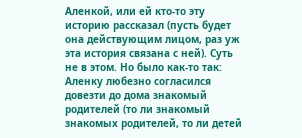Аленкой, или ей кто-то эту историю рассказал (пусть будет она действующим лицом, раз уж эта история связана с ней). Суть не в этом. Но было как-то так: Аленку любезно согласился довезти до дома знакомый родителей (то ли знакомый знакомых родителей, то ли детей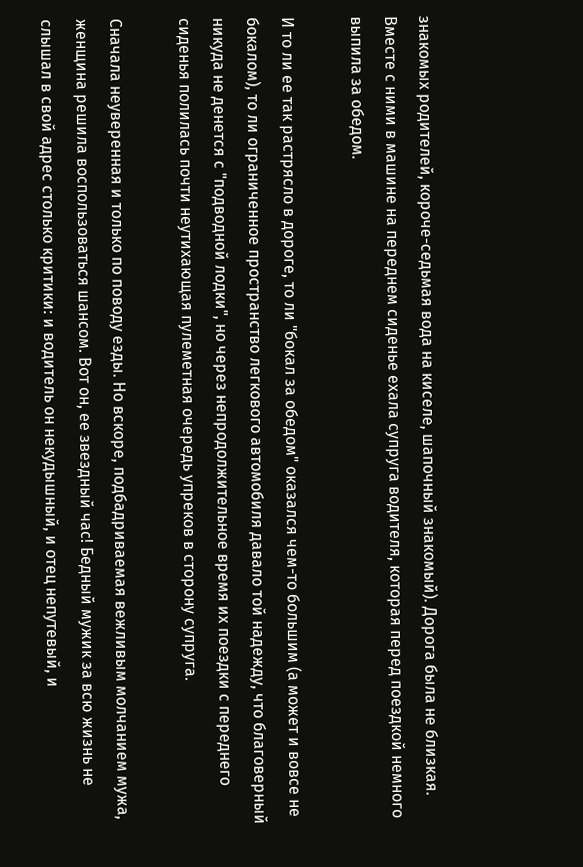знакомых родителей, короче-седьмая вода на киселе, шапочный знакомый). Дорога была не близкая. Вместе с ними в машине на переднем сиденье ехала супруга водителя, которая перед поездкой немного выпила за обедом.

И то ли ее так растрясло в дороге, то ли "бокал за обедом" оказался чем-то большим (а может и вовсе не бокалом), то ли ограниченное пространство легкового автомобиля давало той надежду, что благоверный никуда не денется с "подводной лодки", но через непродолжительное время их поездки с переднего сиденья полилась почти неутихающая пулеметная очередь упреков в сторону супруга.

Сначала неуверенная и только по поводу езды. Но вскоре, подбадриваемая вежливым молчанием мужа, женщина решила воспользоваться шансом. Вот он, ее звездный час! Бедный мужик за всю жизнь не слышал в свой адрес столько критики: и водитель он некудышный, и отец непутевый, и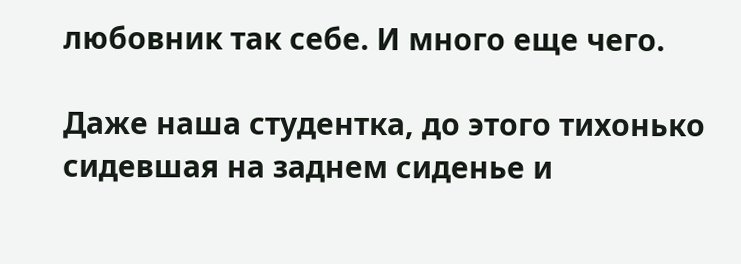любовник так себе. И много еще чего.

Даже наша студентка, до этого тихонько сидевшая на заднем сиденье и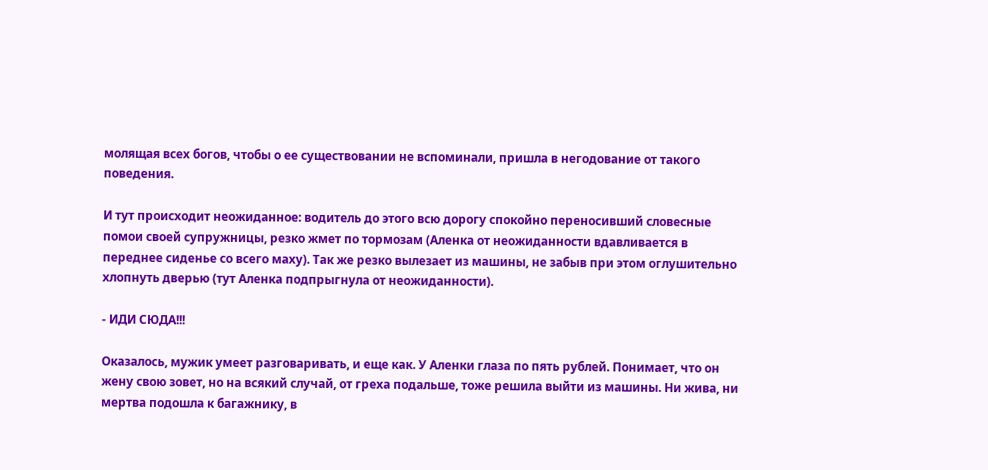молящая всех богов, чтобы о ее существовании не вспоминали, пришла в негодование от такого поведения.

И тут происходит неожиданное: водитель до этого всю дорогу спокойно переносивший словесные помои своей супружницы, резко жмет по тормозам (Аленка от неожиданности вдавливается в переднее сиденье со всего маху). Так же резко вылезает из машины, не забыв при этом оглушительно хлопнуть дверью (тут Аленка подпрыгнула от неожиданности).

- ИДИ СЮДА!!!

Оказалось, мужик умеет разговаривать, и еще как. У Аленки глаза по пять рублей. Понимает, что он жену свою зовет, но на всякий случай, от греха подальше, тоже решила выйти из машины. Ни жива, ни мертва подошла к багажнику, в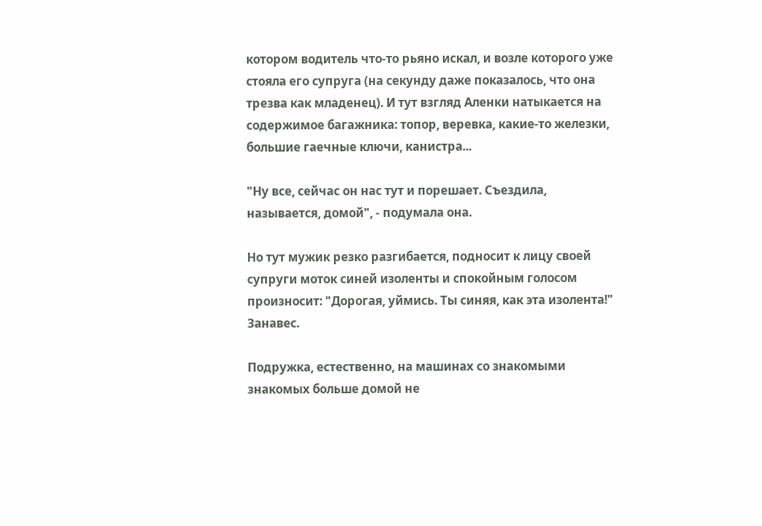котором водитель что-то рьяно искал, и возле которого уже стояла его супруга (на секунду даже показалось, что она трезва как младенец). И тут взгляд Аленки натыкается на содержимое багажника: топор, веревка, какие-то железки, большие гаечные ключи, канистра...

"Ну все, сейчас он нас тут и порешает. Съездила, называется, домой", - подумала она.

Но тут мужик резко разгибается, подносит к лицу своей супруги моток синей изоленты и спокойным голосом произносит: "Дорогая, уймись. Ты синяя, как эта изолента!" Занавес.

Подружка, естественно, на машинах со знакомыми знакомых больше домой не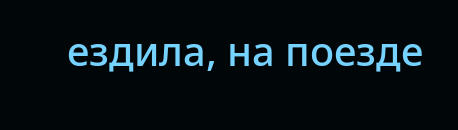ездила, на поезде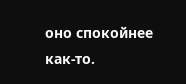оно спокойнее как-то.